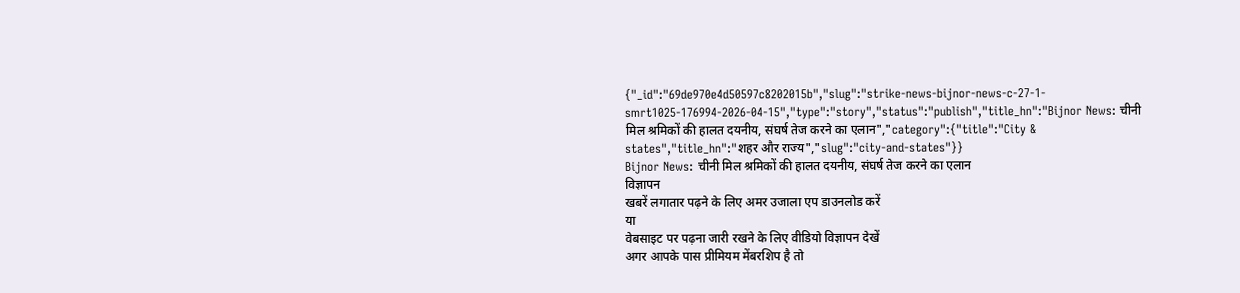{"_id":"69de970e4d50597c8202015b","slug":"strike-news-bijnor-news-c-27-1-smrt1025-176994-2026-04-15","type":"story","status":"publish","title_hn":"Bijnor News: चीनी मिल श्रमिकों की हालत दयनीय, संघर्ष तेज करने का एलान","category":{"title":"City & states","title_hn":"शहर और राज्य","slug":"city-and-states"}}
Bijnor News: चीनी मिल श्रमिकों की हालत दयनीय, संघर्ष तेज करने का एलान
विज्ञापन
खबरें लगातार पढ़ने के लिए अमर उजाला एप डाउनलोड करें
या
वेबसाइट पर पढ़ना जारी रखने के लिए वीडियो विज्ञापन देखें
अगर आपके पास प्रीमियम मेंबरशिप है तो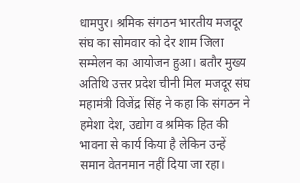धामपुर। श्रमिक संगठन भारतीय मजदूर संघ का सोमवार को देर शाम जिला सम्मेलन का आयोजन हुआ। बतौर मुख्य अतिथि उत्तर प्रदेश चीनी मिल मजदूर संघ महामंत्री विजेंद्र सिंह ने कहा कि संगठन ने हमेशा देश, उद्योग व श्रमिक हित की भावना से कार्य किया है लेकिन उन्हें समान वेतनमान नहीं दिया जा रहा।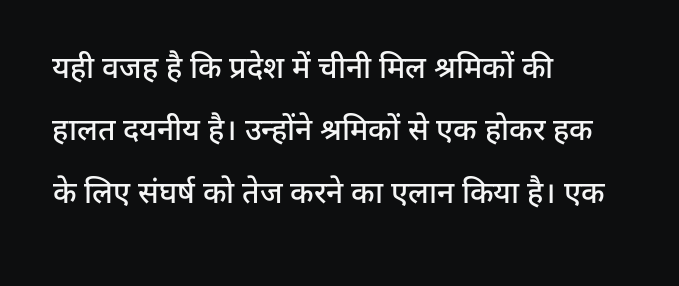यही वजह है कि प्रदेश में चीनी मिल श्रमिकों की हालत दयनीय है। उन्होंने श्रमिकों से एक होकर हक के लिए संघर्ष को तेज करने का एलान किया है। एक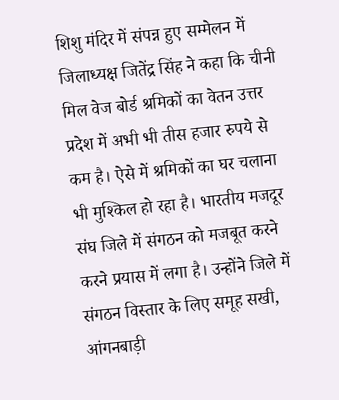शिशु मंदिर में संपन्न हुए सम्मेलन में जिलाध्यक्ष जितेंद्र सिंह ने कहा कि चीनी मिल वेज बोर्ड श्रमिकों का वेतन उत्तर प्रदेश में अभी भी तीस हजार रुपये से कम है। ऐसे में श्रमिकों का घर चलाना भी मुश्किल हो रहा है। भारतीय मजदूर संघ जिले में संगठन को मजबूत करने करने प्रयास में लगा है। उन्होंने जिले में संगठन विस्तार के लिए समूह सखी, आंगनबाड़ी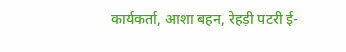कार्यकर्ता, आशा बहन, रेहड़ी पटरी ई-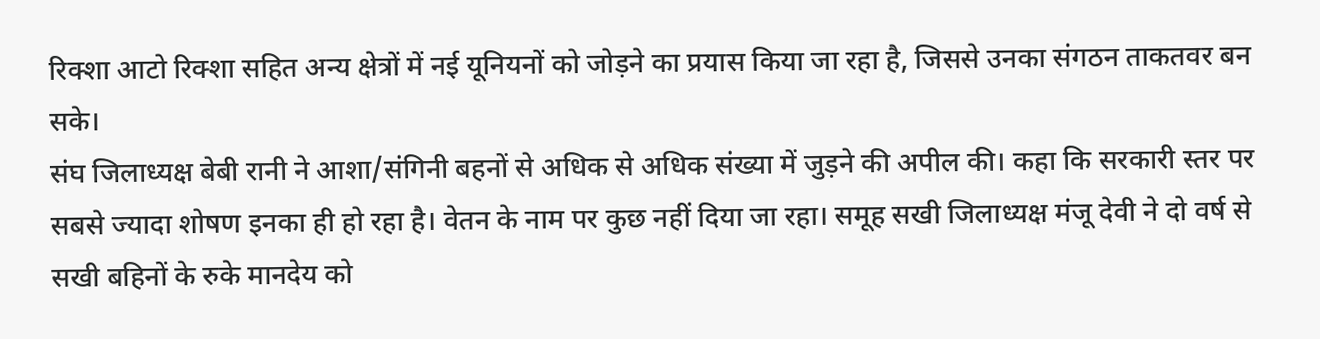रिक्शा आटो रिक्शा सहित अन्य क्षेत्रों में नई यूनियनों को जोड़ने का प्रयास किया जा रहा है, जिससे उनका संगठन ताकतवर बन सके।
संघ जिलाध्यक्ष बेबी रानी ने आशा/संगिनी बहनों से अधिक से अधिक संख्या में जुड़ने की अपील की। कहा कि सरकारी स्तर पर सबसे ज्यादा शोषण इनका ही हो रहा है। वेतन के नाम पर कुछ नहीं दिया जा रहा। समूह सखी जिलाध्यक्ष मंजू देवी ने दो वर्ष से सखी बहिनों के रुके मानदेय को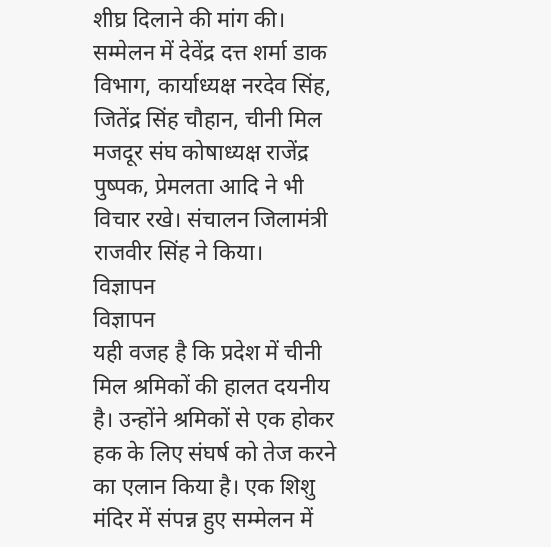शीघ्र दिलाने की मांग की। सम्मेलन में देवेंद्र दत्त शर्मा डाक विभाग, कार्याध्यक्ष नरदेव सिंह, जितेंद्र सिंह चौहान, चीनी मिल मजदूर संघ कोषाध्यक्ष राजेंद्र पुष्पक, प्रेमलता आदि ने भी विचार रखे। संचालन जिलामंत्री राजवीर सिंह ने किया।
विज्ञापन
विज्ञापन
यही वजह है कि प्रदेश में चीनी मिल श्रमिकों की हालत दयनीय है। उन्होंने श्रमिकों से एक होकर हक के लिए संघर्ष को तेज करने का एलान किया है। एक शिशु मंदिर में संपन्न हुए सम्मेलन में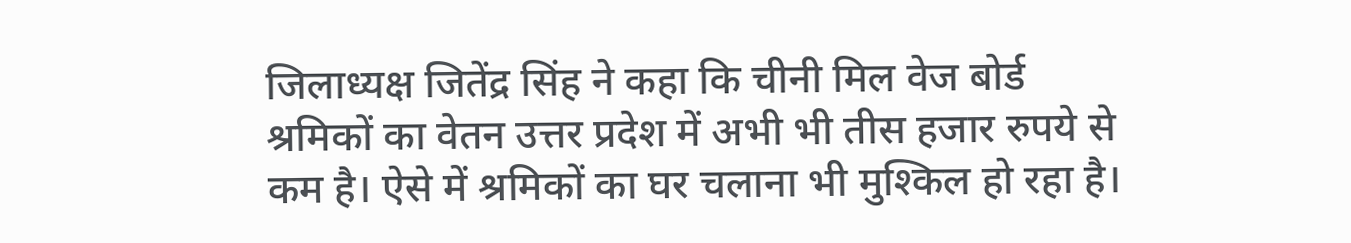जिलाध्यक्ष जितेंद्र सिंह ने कहा कि चीनी मिल वेज बोर्ड श्रमिकों का वेतन उत्तर प्रदेश में अभी भी तीस हजार रुपये से कम है। ऐसे में श्रमिकों का घर चलाना भी मुश्किल हो रहा है।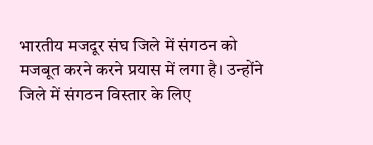भारतीय मजदूर संघ जिले में संगठन को मजबूत करने करने प्रयास में लगा है। उन्होंने जिले में संगठन विस्तार के लिए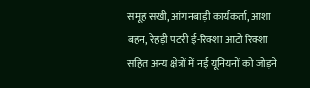समूह सखी, आंगनबाड़ी कार्यकर्ता, आशा बहन, रेहड़ी पटरी ई-रिक्शा आटो रिक्शा सहित अन्य क्षेत्रों में नई यूनियनों को जोड़ने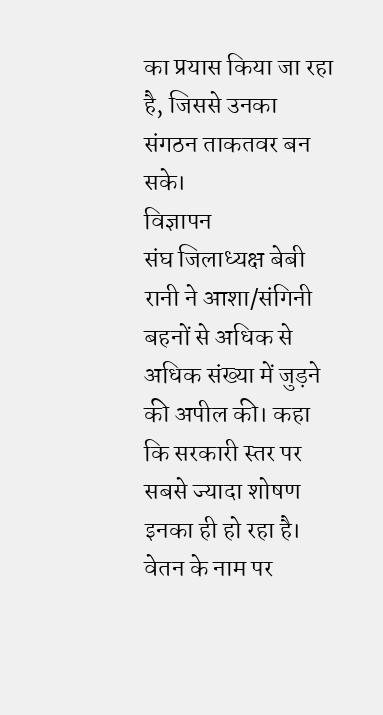का प्रयास किया जा रहा है, जिससे उनका संगठन ताकतवर बन सके।
विज्ञापन
संघ जिलाध्यक्ष बेबी रानी ने आशा/संगिनी बहनों से अधिक से अधिक संख्या में जुड़ने की अपील की। कहा कि सरकारी स्तर पर सबसे ज्यादा शोषण इनका ही हो रहा है। वेतन के नाम पर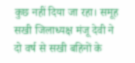कुछ नहीं दिया जा रहा। समूह सखी जिलाध्यक्ष मंजू देवी ने दो वर्ष से सखी बहिनों के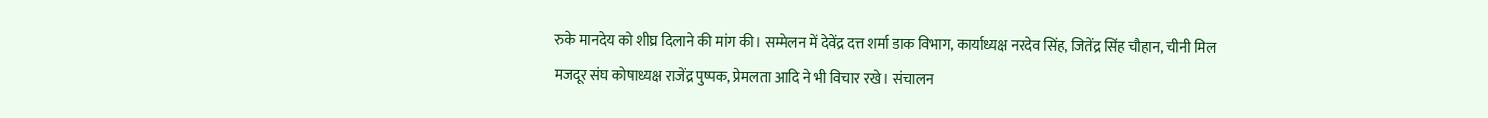रुके मानदेय को शीघ्र दिलाने की मांग की। सम्मेलन में देवेंद्र दत्त शर्मा डाक विभाग, कार्याध्यक्ष नरदेव सिंह, जितेंद्र सिंह चौहान, चीनी मिल मजदूर संघ कोषाध्यक्ष राजेंद्र पुष्पक, प्रेमलता आदि ने भी विचार रखे। संचालन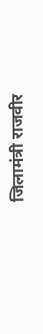जिलामंत्री राजवीर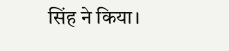सिंह ने किया।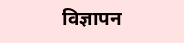विज्ञापन